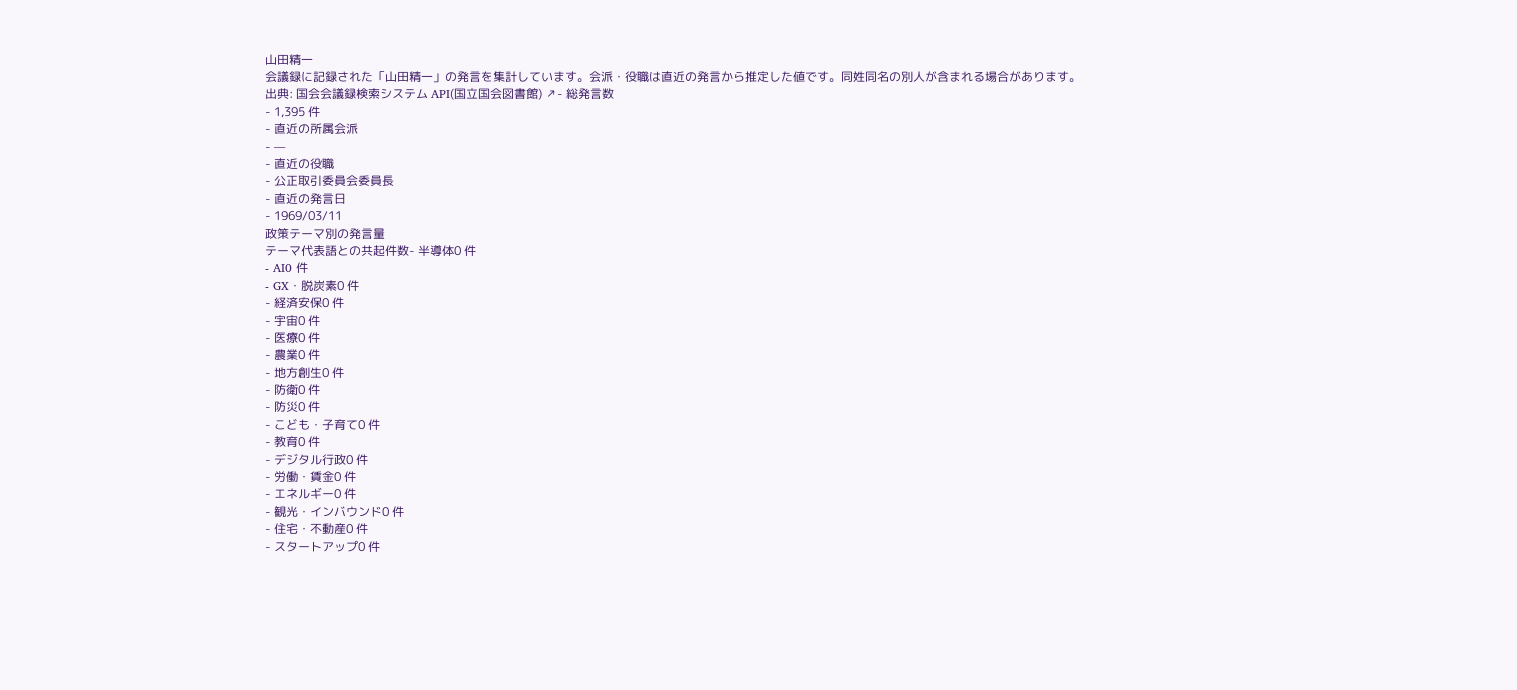山田精一
会議録に記録された「山田精一」の発言を集計しています。会派・役職は直近の発言から推定した値です。同姓同名の別人が含まれる場合があります。
出典: 国会会議録検索システム API(国立国会図書館) ↗- 総発言数
- 1,395 件
- 直近の所属会派
- —
- 直近の役職
- 公正取引委員会委員長
- 直近の発言日
- 1969/03/11
政策テーマ別の発言量
テーマ代表語との共起件数- 半導体0 件
- AI0 件
- GX・脱炭素0 件
- 経済安保0 件
- 宇宙0 件
- 医療0 件
- 農業0 件
- 地方創生0 件
- 防衛0 件
- 防災0 件
- こども・子育て0 件
- 教育0 件
- デジタル行政0 件
- 労働・賃金0 件
- エネルギー0 件
- 観光・インバウンド0 件
- 住宅・不動産0 件
- スタートアップ0 件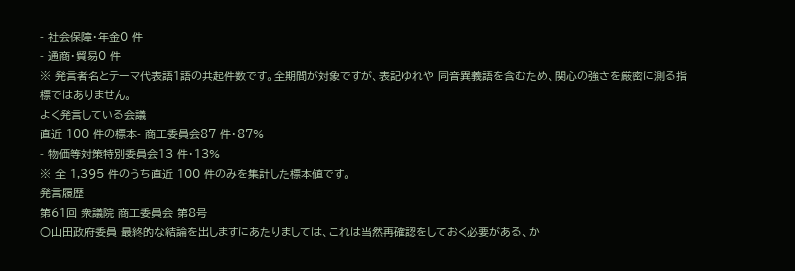- 社会保障・年金0 件
- 通商・貿易0 件
※ 発言者名とテーマ代表語1語の共起件数です。全期間が対象ですが、表記ゆれや 同音異義語を含むため、関心の強さを厳密に測る指標ではありません。
よく発言している会議
直近 100 件の標本- 商工委員会87 件・87%
- 物価等対策特別委員会13 件・13%
※ 全 1,395 件のうち直近 100 件のみを集計した標本値です。
発言履歴
第61回 衆議院 商工委員会 第8号
○山田政府委員 最終的な結論を出しますにあたりましては、これは当然再確認をしておく必要がある、か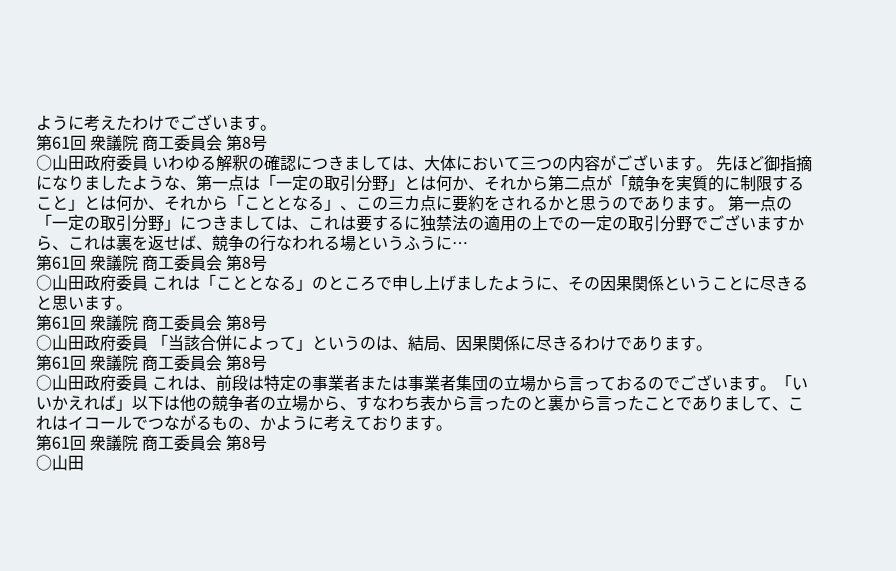ように考えたわけでございます。
第61回 衆議院 商工委員会 第8号
○山田政府委員 いわゆる解釈の確認につきましては、大体において三つの内容がございます。 先ほど御指摘になりましたような、第一点は「一定の取引分野」とは何か、それから第二点が「競争を実質的に制限すること」とは何か、それから「こととなる」、この三カ点に要約をされるかと思うのであります。 第一点の「一定の取引分野」につきましては、これは要するに独禁法の適用の上での一定の取引分野でございますから、これは裏を返せば、競争の行なわれる場というふうに…
第61回 衆議院 商工委員会 第8号
○山田政府委員 これは「こととなる」のところで申し上げましたように、その因果関係ということに尽きると思います。
第61回 衆議院 商工委員会 第8号
○山田政府委員 「当該合併によって」というのは、結局、因果関係に尽きるわけであります。
第61回 衆議院 商工委員会 第8号
○山田政府委員 これは、前段は特定の事業者または事業者集団の立場から言っておるのでございます。「いいかえれば」以下は他の競争者の立場から、すなわち表から言ったのと裏から言ったことでありまして、これはイコールでつながるもの、かように考えております。
第61回 衆議院 商工委員会 第8号
○山田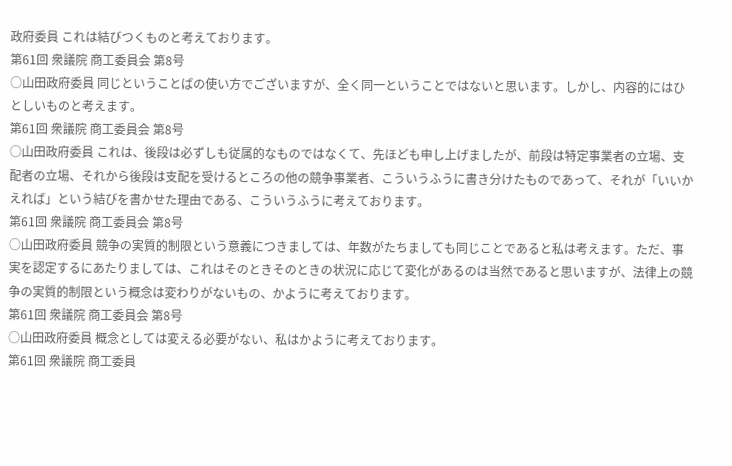政府委員 これは結びつくものと考えております。
第61回 衆議院 商工委員会 第8号
○山田政府委員 同じということばの使い方でございますが、全く同一ということではないと思います。しかし、内容的にはひとしいものと考えます。
第61回 衆議院 商工委員会 第8号
○山田政府委員 これは、後段は必ずしも従属的なものではなくて、先ほども申し上げましたが、前段は特定事業者の立場、支配者の立場、それから後段は支配を受けるところの他の競争事業者、こういうふうに書き分けたものであって、それが「いいかえれば」という結びを書かせた理由である、こういうふうに考えております。
第61回 衆議院 商工委員会 第8号
○山田政府委員 競争の実質的制限という意義につきましては、年数がたちましても同じことであると私は考えます。ただ、事実を認定するにあたりましては、これはそのときそのときの状況に応じて変化があるのは当然であると思いますが、法律上の競争の実質的制限という概念は変わりがないもの、かように考えております。
第61回 衆議院 商工委員会 第8号
○山田政府委員 概念としては変える必要がない、私はかように考えております。
第61回 衆議院 商工委員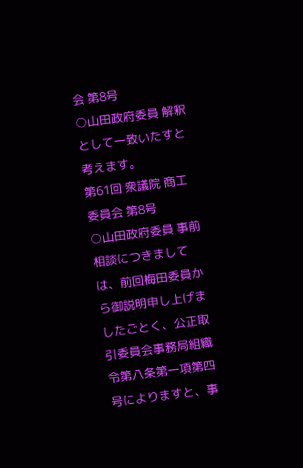会 第8号
○山田政府委員 解釈として一致いたすと考えます。
第61回 衆議院 商工委員会 第8号
○山田政府委員 事前相談につきましては、前回梅田委員から御説明申し上げましたごとく、公正取引委員会事務局組織令第八条第一項第四号によりますと、事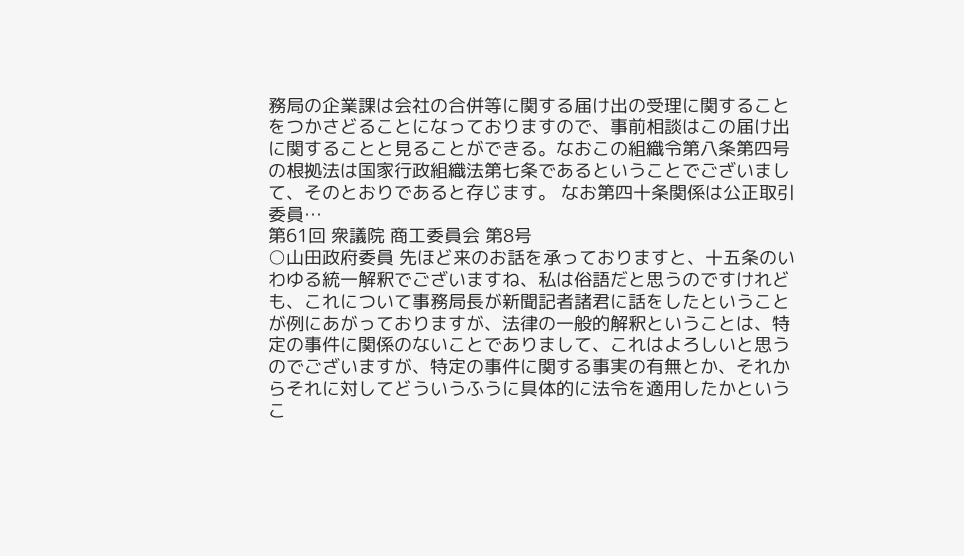務局の企業課は会社の合併等に関する届け出の受理に関することをつかさどることになっておりますので、事前相談はこの届け出に関することと見ることができる。なおこの組織令第八条第四号の根拠法は国家行政組織法第七条であるということでございまして、そのとおりであると存じます。 なお第四十条関係は公正取引委員…
第61回 衆議院 商工委員会 第8号
○山田政府委員 先ほど来のお話を承っておりますと、十五条のいわゆる統一解釈でございますね、私は俗語だと思うのですけれども、これについて事務局長が新聞記者諸君に話をしたということが例にあがっておりますが、法律の一般的解釈ということは、特定の事件に関係のないことでありまして、これはよろしいと思うのでございますが、特定の事件に関する事実の有無とか、それからそれに対してどういうふうに具体的に法令を適用したかというこ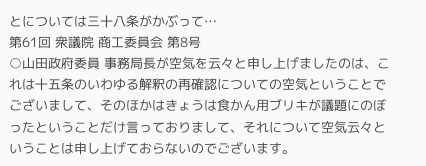とについては三十八条がかぶって…
第61回 衆議院 商工委員会 第8号
○山田政府委員 事務局長が空気を云々と申し上げましたのは、これは十五条のいわゆる解釈の再確認についての空気ということでございまして、そのほかはきょうは食かん用ブリキが議題にのぼったということだけ言っておりまして、それについて空気云々ということは申し上げておらないのでございます。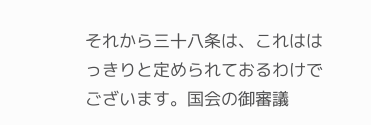それから三十八条は、これははっきりと定められておるわけでございます。国会の御審議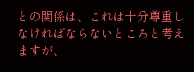との関係は、これは十分尊重しなければならないところと考えますが、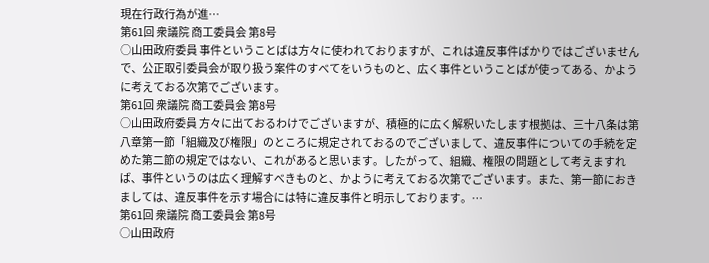現在行政行為が進…
第61回 衆議院 商工委員会 第8号
○山田政府委員 事件ということばは方々に使われておりますが、これは違反事件ばかりではございませんで、公正取引委員会が取り扱う案件のすべてをいうものと、広く事件ということばが使ってある、かように考えておる次第でございます。
第61回 衆議院 商工委員会 第8号
○山田政府委員 方々に出ておるわけでございますが、積極的に広く解釈いたします根拠は、三十八条は第八章第一節「組織及び権限」のところに規定されておるのでございまして、違反事件についての手続を定めた第二節の規定ではない、これがあると思います。したがって、組織、権限の問題として考えますれば、事件というのは広く理解すべきものと、かように考えておる次第でございます。また、第一節におきましては、違反事件を示す場合には特に違反事件と明示しております。…
第61回 衆議院 商工委員会 第8号
○山田政府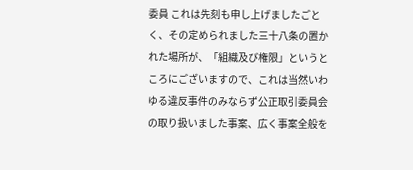委員 これは先刻も申し上げましたごとく、その定められました三十八条の置かれた場所が、「組織及び権限」というところにございますので、これは当然いわゆる違反事件のみならず公正取引委員会の取り扱いました事案、広く事案全般を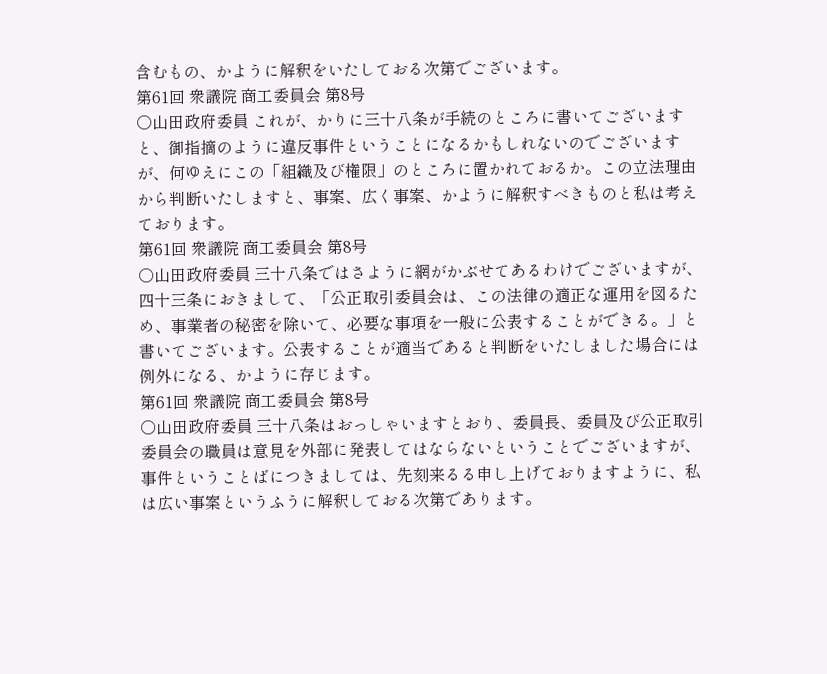含むもの、かように解釈をいたしておる次第でございます。
第61回 衆議院 商工委員会 第8号
○山田政府委員 これが、かりに三十八条が手続のところに書いてございますと、御指摘のように違反事件ということになるかもしれないのでございますが、何ゆえにこの「組織及び権限」のところに置かれておるか。この立法理由から判断いたしますと、事案、広く事案、かように解釈すべきものと私は考えております。
第61回 衆議院 商工委員会 第8号
○山田政府委員 三十八条ではさように網がかぶせてあるわけでございますが、四十三条におきまして、「公正取引委員会は、この法律の適正な運用を図るため、事業者の秘密を除いて、必要な事項を一般に公表することができる。」と書いてございます。公表することが適当であると判断をいたしました場合には例外になる、かように存じます。
第61回 衆議院 商工委員会 第8号
○山田政府委員 三十八条はおっしゃいますとおり、委員長、委員及び公正取引委員会の職員は意見を外部に発表してはならないということでございますが、事件ということばにつきましては、先刻来るる申し上げておりますように、私は広い事案というふうに解釈しておる次第であります。